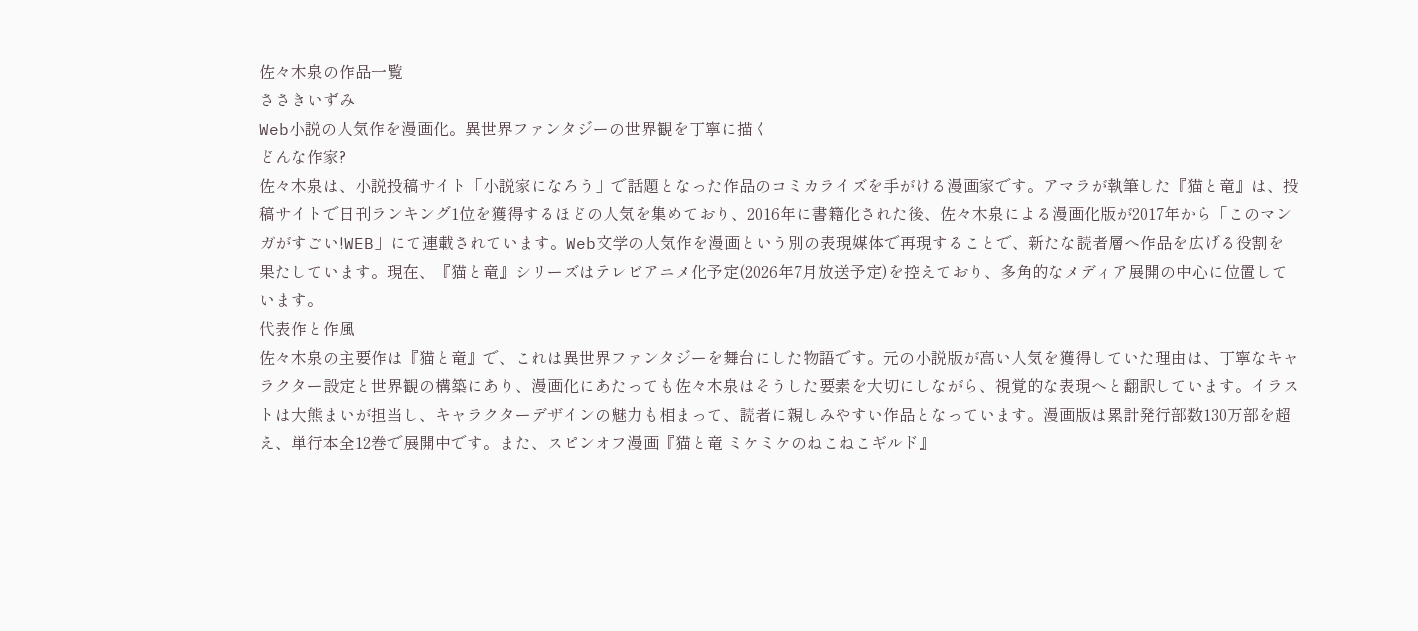佐々木泉の作品一覧
ささきいずみ
Web小説の人気作を漫画化。異世界ファンタジーの世界観を丁寧に描く
どんな作家?
佐々木泉は、小説投稿サイト「小説家になろう」で話題となった作品のコミカライズを手がける漫画家です。アマラが執筆した『猫と竜』は、投稿サイトで日刊ランキング1位を獲得するほどの人気を集めており、2016年に書籍化された後、佐々木泉による漫画化版が2017年から「このマンガがすごい!WEB」にて連載されています。Web文学の人気作を漫画という別の表現媒体で再現することで、新たな読者層へ作品を広げる役割を果たしています。現在、『猫と竜』シリーズはテレビアニメ化予定(2026年7月放送予定)を控えており、多角的なメディア展開の中心に位置しています。
代表作と作風
佐々木泉の主要作は『猫と竜』で、これは異世界ファンタジーを舞台にした物語です。元の小説版が高い人気を獲得していた理由は、丁寧なキャラクター設定と世界観の構築にあり、漫画化にあたっても佐々木泉はそうした要素を大切にしながら、視覚的な表現へと翻訳しています。イラストは大熊まいが担当し、キャラクターデザインの魅力も相まって、読者に親しみやすい作品となっています。漫画版は累計発行部数130万部を超え、単行本全12巻で展開中です。また、スピンオフ漫画『猫と竜 ミケミケのねこねこギルド』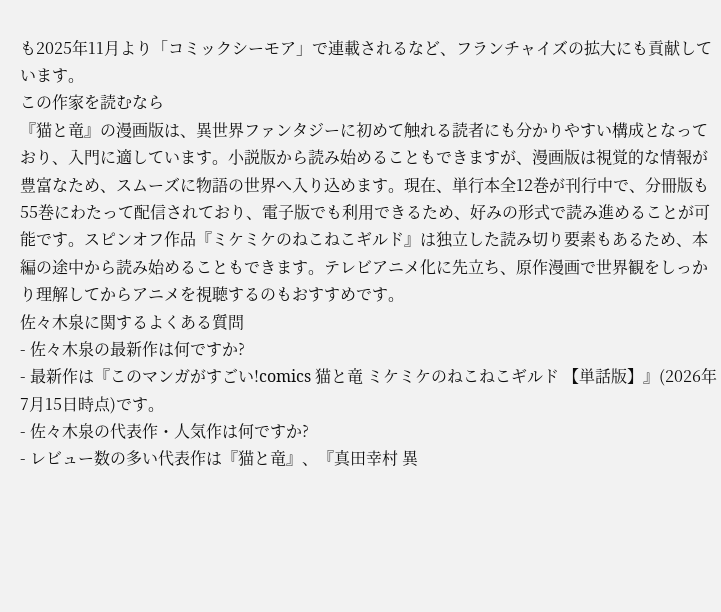も2025年11月より「コミックシーモア」で連載されるなど、フランチャイズの拡大にも貢献しています。
この作家を読むなら
『猫と竜』の漫画版は、異世界ファンタジーに初めて触れる読者にも分かりやすい構成となっており、入門に適しています。小説版から読み始めることもできますが、漫画版は視覚的な情報が豊富なため、スムーズに物語の世界へ入り込めます。現在、単行本全12巻が刊行中で、分冊版も55巻にわたって配信されており、電子版でも利用できるため、好みの形式で読み進めることが可能です。スピンオフ作品『ミケミケのねこねこギルド』は独立した読み切り要素もあるため、本編の途中から読み始めることもできます。テレビアニメ化に先立ち、原作漫画で世界観をしっかり理解してからアニメを視聴するのもおすすめです。
佐々木泉に関するよくある質問
- 佐々木泉の最新作は何ですか?
- 最新作は『このマンガがすごい!comics 猫と竜 ミケミケのねこねこギルド 【単話版】』(2026年7月15日時点)です。
- 佐々木泉の代表作・人気作は何ですか?
- レビュー数の多い代表作は『猫と竜』、『真田幸村 異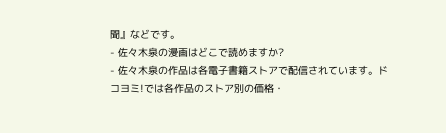聞』などです。
- 佐々木泉の漫画はどこで読めますか?
- 佐々木泉の作品は各電子書籍ストアで配信されています。ドコヨミ!では各作品のストア別の価格・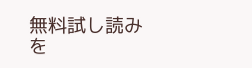無料試し読みを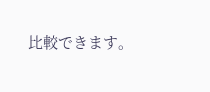比較できます。